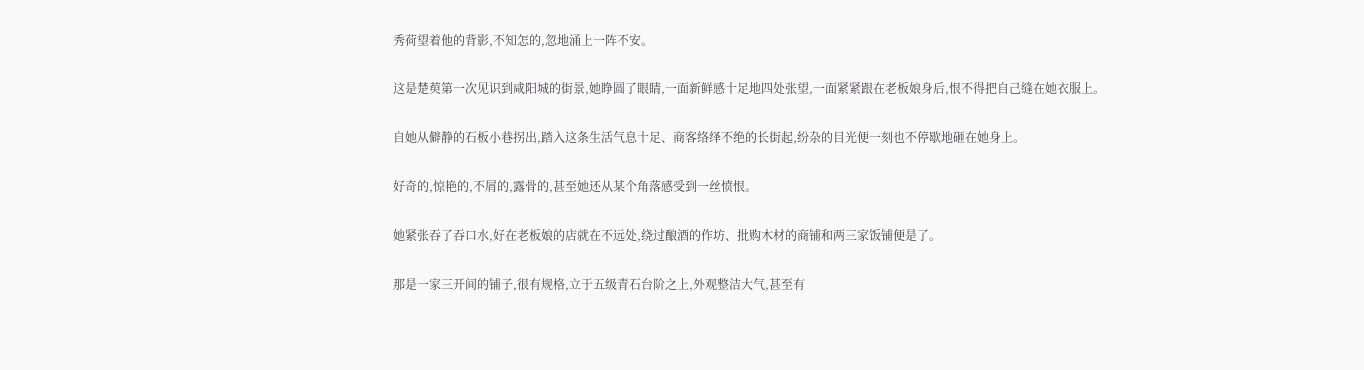秀荷望着他的背影,不知怎的,忽地涌上一阵不安。

这是楚萸第一次见识到咸阳城的街景,她睁圆了眼睛,一面新鲜感十足地四处张望,一面紧紧跟在老板娘身后,恨不得把自己缝在她衣服上。

自她从僻静的石板小巷拐出,踏入这条生活气息十足、商客络绎不绝的长街起,纷杂的目光便一刻也不停歇地砸在她身上。

好奇的,惊艳的,不屑的,露骨的,甚至她还从某个角落感受到一丝愤恨。

她紧张吞了吞口水,好在老板娘的店就在不远处,绕过酿酒的作坊、批购木材的商铺和两三家饭铺便是了。

那是一家三开间的铺子,很有规格,立于五级青石台阶之上,外观整洁大气,甚至有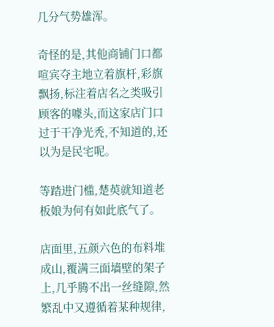几分气势雄浑。

奇怪的是,其他商铺门口都喧宾夺主地立着旗杆,彩旗飘扬,标注着店名之类吸引顾客的噱头,而这家店门口过于干净光秃,不知道的,还以为是民宅呢。

等踏进门槛,楚萸就知道老板娘为何有如此底气了。

店面里,五颜六色的布料堆成山,覆满三面墙壁的架子上,几乎腾不出一丝缝隙,然繁乱中又遵循着某种规律,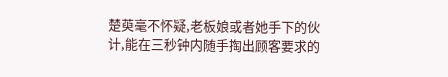楚萸毫不怀疑,老板娘或者她手下的伙计,能在三秒钟内随手掏出顾客要求的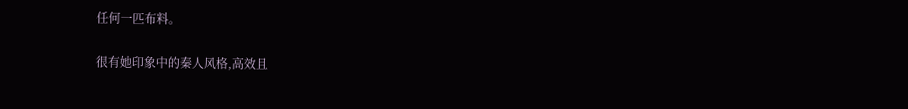任何一匹布料。

很有她印象中的秦人风格,高效且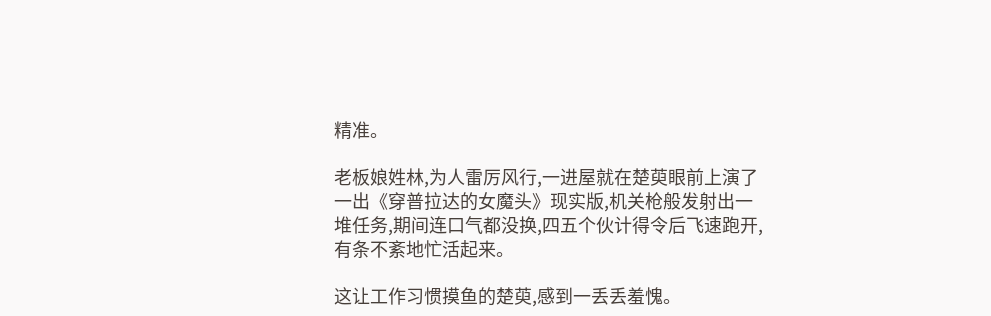精准。

老板娘姓林,为人雷厉风行,一进屋就在楚萸眼前上演了一出《穿普拉达的女魔头》现实版,机关枪般发射出一堆任务,期间连口气都没换,四五个伙计得令后飞速跑开,有条不紊地忙活起来。

这让工作习惯摸鱼的楚萸,感到一丢丢羞愧。